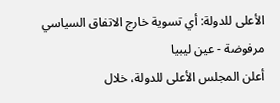الأعلى للدولة: أي تسوية خارج الاتفاق السياسي مرفوضة - عين ليبيا
أعلن المجلس الأعلى للدولة، خلال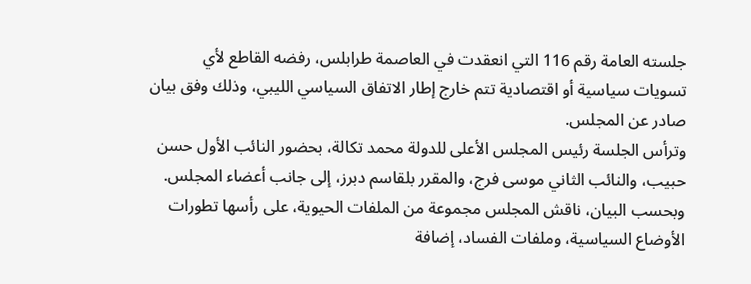جلسته العامة رقم 116 التي انعقدت في العاصمة طرابلس، رفضه القاطع لأي تسويات سياسية أو اقتصادية تتم خارج إطار الاتفاق السياسي الليبي، وذلك وفق بيان صادر عن المجلس.
وترأس الجلسة رئيس المجلس الأعلى للدولة محمد تكالة، بحضور النائب الأول حسن حبيب، والنائب الثاني موسى فرج، والمقرر بلقاسم دبرز، إلى جانب أعضاء المجلس.
وبحسب البيان، ناقش المجلس مجموعة من الملفات الحيوية، على رأسها تطورات الأوضاع السياسية، وملفات الفساد، إضافة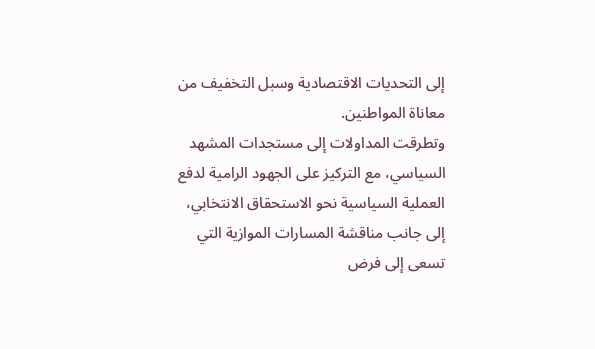إلى التحديات الاقتصادية وسبل التخفيف من معاناة المواطنين.
وتطرقت المداولات إلى مستجدات المشهد السياسي، مع التركيز على الجهود الرامية لدفع العملية السياسية نحو الاستحقاق الانتخابي، إلى جانب مناقشة المسارات الموازية التي تسعى إلى فرض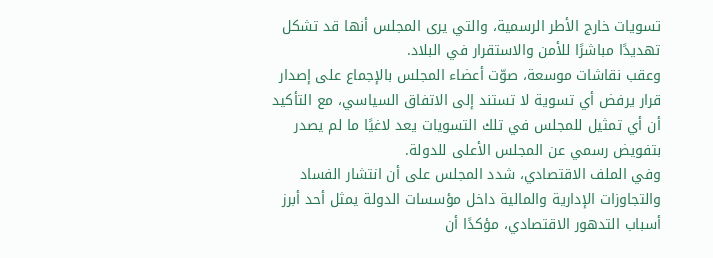تسويات خارج الأطر الرسمية، والتي يرى المجلس أنها قد تشكل تهديدًا مباشرًا للأمن والاستقرار في البلاد.
وعقب نقاشات موسعة، صوّت أعضاء المجلس بالإجماع على إصدار قرار يرفض أي تسوية لا تستند إلى الاتفاق السياسي، مع التأكيد أن أي تمثيل للمجلس في تلك التسويات يعد لاغيًا ما لم يصدر بتفويض رسمي عن المجلس الأعلى للدولة.
وفي الملف الاقتصادي، شدد المجلس على أن انتشار الفساد والتجاوزات الإدارية والمالية داخل مؤسسات الدولة يمثل أحد أبرز أسباب التدهور الاقتصادي، مؤكدًا أن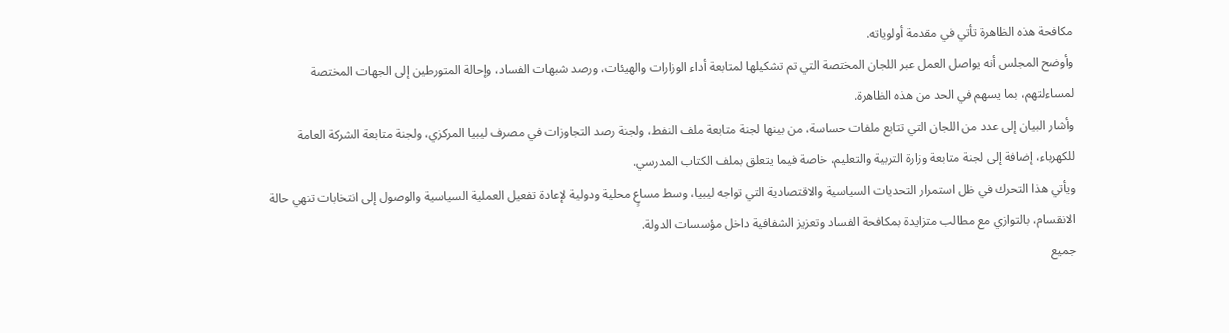مكافحة هذه الظاهرة تأتي في مقدمة أولوياته.
وأوضح المجلس أنه يواصل العمل عبر اللجان المختصة التي تم تشكيلها لمتابعة أداء الوزارات والهيئات، ورصد شبهات الفساد، وإحالة المتورطين إلى الجهات المختصة لمساءلتهم، بما يسهم في الحد من هذه الظاهرة.
وأشار البيان إلى عدد من اللجان التي تتابع ملفات حساسة، من بينها لجنة متابعة ملف النفط، ولجنة رصد التجاوزات في مصرف ليبيا المركزي، ولجنة متابعة الشركة العامة للكهرباء، إضافة إلى لجنة متابعة وزارة التربية والتعليم، خاصة فيما يتعلق بملف الكتاب المدرسي.
ويأتي هذا التحرك في ظل استمرار التحديات السياسية والاقتصادية التي تواجه ليبيا، وسط مساعٍ محلية ودولية لإعادة تفعيل العملية السياسية والوصول إلى انتخابات تنهي حالة الانقسام، بالتوازي مع مطالب متزايدة بمكافحة الفساد وتعزيز الشفافية داخل مؤسسات الدولة.
جميع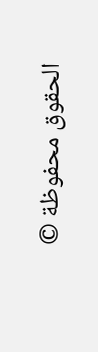الحقوق محفوظة ©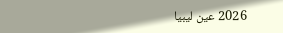2026 عين ليبيا